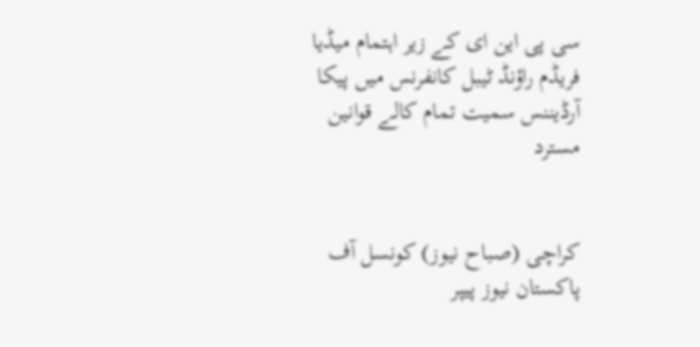سی پی این ای کے زیر اہتمام میڈیا فریڈم راؤنڈ ٹیبل کانفرنس میں پیکا آرڈیننس سمیت تمام کالے قوانین مسترد


کراچی (صباح نیوز) کونسل آف پاکستان نیوز پیپر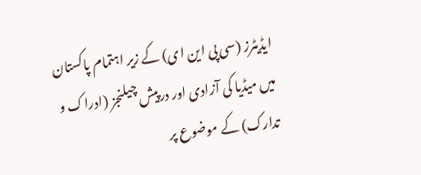ایڈیٹرز (سی پی این ای) کے زیر اہتمام پاکستان میں میڈیا کی آزادی اور درپیش چیلنجز (ادراک و تدارک) کے موضوع پر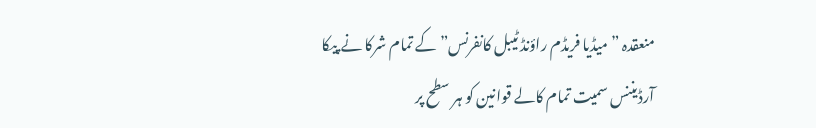منعقدہ ”میڈیا فریڈم راؤنڈ ٹیبل کانفرنس”کے تمام شرکا نے پیکا آرڈیننس سمیت تمام کالے قوانین کو ہر سطح پر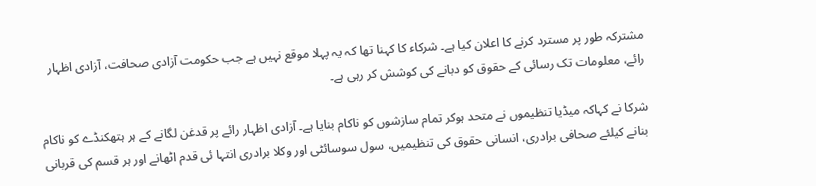مشترکہ طور پر مسترد کرنے کا اعلان کیا ہے۔ شرکاء کا کہنا تھا کہ یہ پہلا موقع نہیں ہے جب حکومت آزادی صحافت، آزادی اظہار رائے، معلومات تک رسائی کے حقوق کو دبانے کی کوشش کر رہی ہے۔

شرکا نے کہاکہ میڈیا تنظیموں نے متحد ہوکر تمام سازشوں کو ناکام بنایا ہے۔ آزادی اظہار رائے پر قدغن لگانے کے ہر ہتھکنڈے کو ناکام بنانے کیلئے صحافی برادری، انسانی حقوق کی تنظیمیں، سول سوسائٹی اور وکلا برادری انتہا ئی قدم اٹھانے اور ہر قسم کی قربانی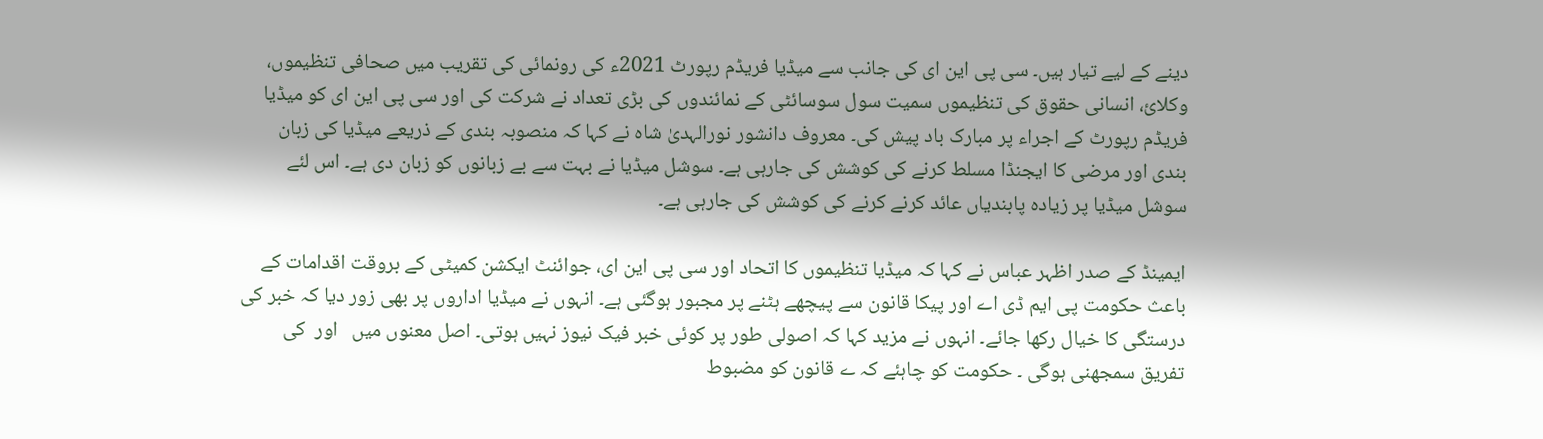دینے کے لیے تیار ہیں۔ سی پی این ای کی جانب سے میڈیا فریڈم رپورٹ 2021ء کی رونمائی کی تقریب میں صحافی تنظیموں، وکلائ، انسانی حقوق کی تنظیموں سمیت سول سوسائٹی کے نمائندوں کی بڑی تعداد نے شرکت کی اور سی پی این ای کو میڈیا فریڈم رپورٹ کے اجراء پر مبارک باد پیش کی۔ معروف دانشور نورالہدیٰ شاہ نے کہا کہ منصوبہ بندی کے ذریعے میڈیا کی زبان بندی اور مرضی کا ایجنڈا مسلط کرنے کی کوشش کی جارہی ہے۔ سوشل میڈیا نے بہت سے بے زبانوں کو زبان دی ہے۔ اس لئے سوشل میڈیا پر زیادہ پابندیاں عائد کرنے کرنے کی کوشش کی جارہی ہے۔

ایمینڈ کے صدر اظہر عباس نے کہا کہ میڈیا تنظیموں کا اتحاد اور سی پی این ای، جوائنٹ ایکشن کمیٹی کے بروقت اقدامات کے باعث حکومت پی ایم ڈی اے اور پیکا قانون سے پیچھے ہٹنے پر مجبور ہوگئی ہے۔ انہوں نے میڈیا اداروں پر بھی زور دیا کہ خبر کی درستگی کا خیال رکھا جائے۔ انہوں نے مزید کہا کہ اصولی طور پر کوئی خبر فیک نیوز نہیں ہوتی۔ اصل معنوں میں   اور  کی تفریق سمجھنی ہوگی ۔ حکومت کو چاہئے کہ ے قانون کو مضبوط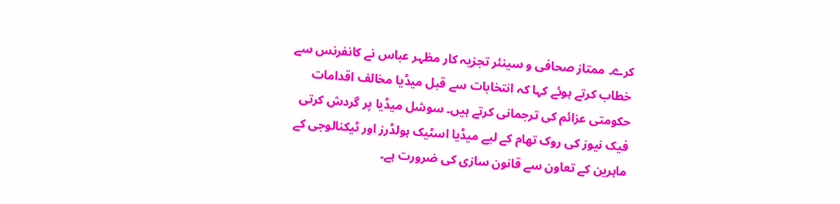کرے۔ ممتاز صحافی و سینئر تجزیہ کار مظہر عباس نے کانفرنس سے خطاب کرتے ہوئے کہا کہ انتخابات سے قبل میڈیا مخالف اقدامات حکومتی عزائم کی ترجمانی کرتے ہیں۔ سوشل میڈیا پر گردش کرتی فیک نیوز کی روک تھام کے لیے میڈیا اسٹیک ہولڈرز اور ٹیکنالوجی کے ماہرین کے تعاون سے قانون سازی کی ضرورت ہے۔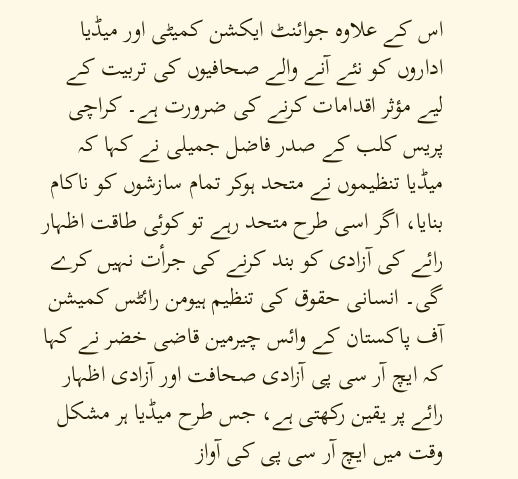اس کے علاوہ جوائنٹ ایکشن کمیٹی اور میڈیا اداروں کو نئے آنے والے صحافیوں کی تربیت کے لیے مؤثر اقدامات کرنے کی ضرورت ہے۔ کراچی پریس کلب کے صدر فاضل جمیلی نے کہا کہ میڈیا تنظیموں نے متحد ہوکر تمام سازشوں کو ناکام بنایا، اگر اسی طرح متحد رہے تو کوئی طاقت اظہار رائے کی آزادی کو بند کرنے کی جرأت نہیں کرے گی۔ انسانی حقوق کی تنظیم ہیومن رائٹس کمیشن آف پاکستان کے وائس چیرمین قاضی خضر نے کہا کہ ایچ آر سی پی آزادی صحافت اور آزادی اظہار رائے پر یقین رکھتی ہے، جس طرح میڈیا ہر مشکل وقت میں ایچ آر سی پی کی آواز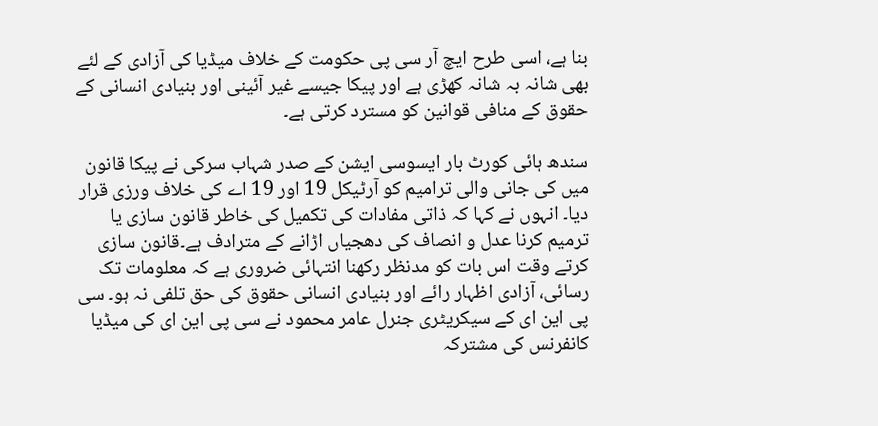بنا ہے، اسی طرح ایچ آر سی پی حکومت کے خلاف میڈیا کی آزادی کے لئے بھی شانہ بہ شانہ کھڑی ہے اور پیکا جیسے غیر آئینی اور بنیادی انسانی کے حقوق کے منافی قوانین کو مسترد کرتی ہے۔

سندھ ہائی کورٹ بار ایسوسی ایشن کے صدر شہاب سرکی نے پیکا قانون میں کی جانی والی ترامیم کو آرٹیکل 19 اور 19 اے کی خلاف ورزی قرار دیا۔ انہوں نے کہا کہ ذاتی مفادات کی تکمیل کی خاطر قانون سازی یا ترمیم کرنا عدل و انصاف کی دھجیاں اڑانے کے مترادف ہے۔قانون سازی کرتے وقت اس بات کو مدنظر رکھنا انتہائی ضروری ہے کہ معلومات تک رسائی، آزادی اظہار رائے اور بنیادی انسانی حقوق کی حق تلفی نہ ہو۔ سی پی این ای کے سیکریٹری جنرل عامر محمود نے سی پی این ای کی میڈیا کانفرنس کی مشترکہ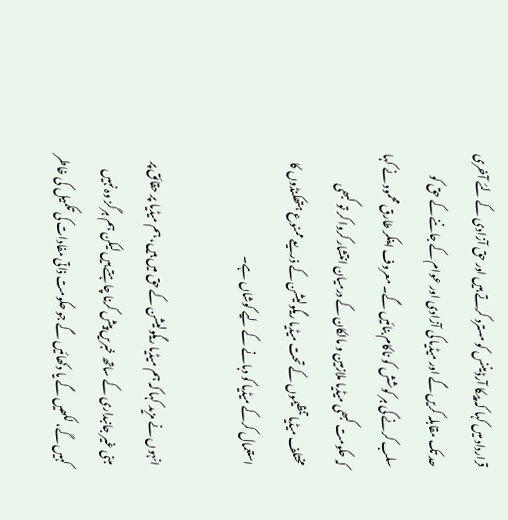قرارداد میں کہا کہ پیکا آرڈیننس کو مسترد کرتے ہیں اور حق آزادی کے لئے آخری حد تک مقابلہ کریں گے اور میڈیا کی آزادی اور عوام کے جاننے کے حق کو سلب کرنے کی ہر کوشش کو ناکام بنائیں گے۔ معروف اینکر طارق محمود نے کہا کہ حکومت کبھی میڈیا ملازمین و مالکان کے درمیان انتشار کروا کر تو کبھی مختلف میڈیا تنظیموں کے تحت میڈیا ریگولیشن کے ذریعے ممنوع ہتھکنڈوں کا استعمال کرکے میڈیا کو دبانے کے لیے کوشاں ہے۔

انہوں نے مزید کہا کہ ہم میڈیا ریگولیشن کے حق میں ہیں، ہم میڈیا پر حقائق پر مبنی غیر جانبداری کے ساتھ خبریں پیش کرنا چاہتے ہیں لیکن ہم ہرگز وہ نہیں کہیں گے، لکھیں گے یا دکھائیں گے جو حکومت ذاتی مفادات کی تکمیل کی خاطر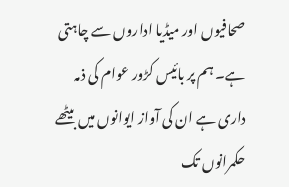صحافیوں اور میڈیا اداروں سے چاہتی ہے۔ ہم پر بائیس کڑور عوام کی ذمہ داری ہے ان کی آواز ایوانوں میں بیٹھے حکمرانوں تک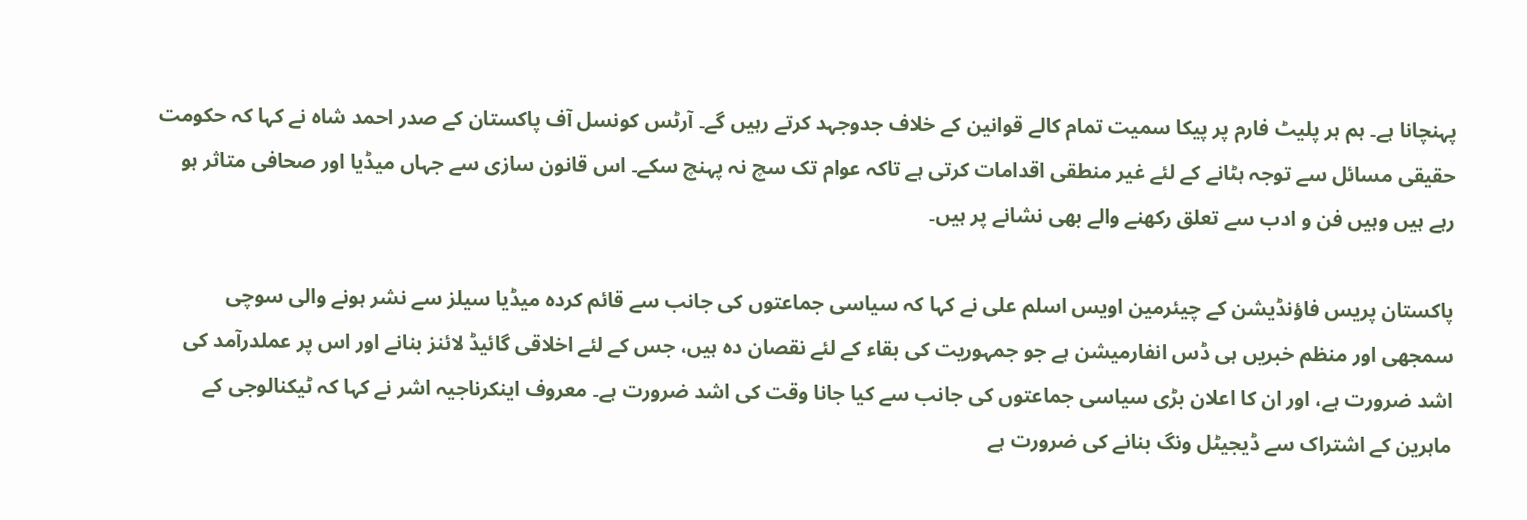پہنچانا ہے۔ ہم ہر پلیٹ فارم پر پیکا سمیت تمام کالے قوانین کے خلاف جدوجہد کرتے رہیں گے۔ آرٹس کونسل آف پاکستان کے صدر احمد شاہ نے کہا کہ حکومت حقیقی مسائل سے توجہ ہٹانے کے لئے غیر منطقی اقدامات کرتی ہے تاکہ عوام تک سچ نہ پہنچ سکے۔ اس قانون سازی سے جہاں میڈیا اور صحافی متاثر ہو رہے ہیں وہیں فن و ادب سے تعلق رکھنے والے بھی نشانے پر ہیں۔

پاکستان پریس فاؤنڈیشن کے چیئرمین اویس اسلم علی نے کہا کہ سیاسی جماعتوں کی جانب سے قائم کردہ میڈیا سیلز سے نشر ہونے والی سوچی سمجھی اور منظم خبریں ہی ڈس انفارمیشن ہے جو جمہوریت کی بقاء کے لئے نقصان دہ ہیں، جس کے لئے اخلاقی گائیڈ لائنز بنانے اور اس پر عملدرآمد کی اشد ضرورت ہے، اور ان کا اعلان بڑی سیاسی جماعتوں کی جانب سے کیا جانا وقت کی اشد ضرورت ہے۔ معروف اینکرناجیہ اشر نے کہا کہ ٹیکنالوجی کے ماہرین کے اشتراک سے ڈیجیٹل ونگ بنانے کی ضرورت ہے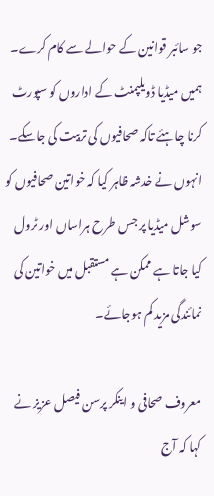جو سائبر قوانین کے حوالے سے کام کرے۔ ہمیں میڈیا ڈویلپمنٹ کے اداروں کو سپورٹ کرنا چاہئے تاکہ صحافیوں کی تربیت کی جاسکے۔ انہوں نے خدشہ ظاہر کیا کہ خواتین صحافیوں کو سوشل میڈیا پر جس طرح ہراساں اور ٹرول کیا جاتا ہے ممکن ہے مستقبل میں خواتین کی نمائندگی مزید کم ہوجائے۔

معروف صحافی و اینکر پرسن فیصل عزیز نے کہا کہ آج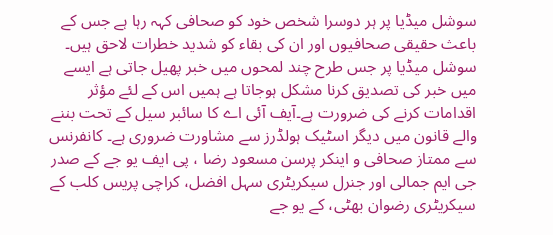سوشل میڈیا پر ہر دوسرا شخص خود کو صحافی کہہ رہا ہے جس کے باعث حقیقی صحافیوں اور ان کی بقاء کو شدید خطرات لاحق ہیں۔ سوشل میڈیا پر جس طرح چند لمحوں میں خبر پھیل جاتی ہے ایسے میں خبر کی تصدیق کرنا مشکل ہوجاتا ہے ہمیں اس کے لئے مؤثر اقدامات کرنے کی ضرورت ہے۔آیف آئی اے کا سائبر سیل کے تحت بننے والے قانون میں دیگر اسٹیک ہولڈرز سے مشاورت ضروری ہے۔ کانفرنس سے ممتاز صحافی و اینکر پرسن مسعود رضا ، پی ایف یو جے کے صدر جی ایم جمالی اور جنرل سیکریٹری سہل افضل، کراچی پریس کلب کے سیکریٹری رضوان بھٹی، کے یو جے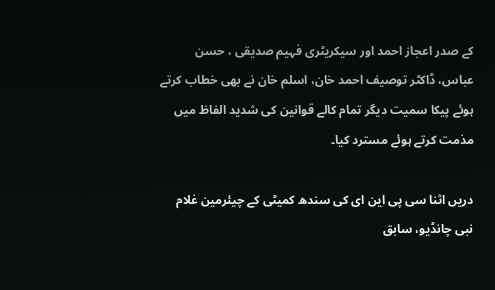کے صدر اعجاز احمد اور سیکریٹری فہیم صدیقی ، حسن عباس، ڈاکٹر توصیف احمد خان، اسلم خان نے بھی خطاب کرتے ہوئے پیکا سمیت دیگر تمام کالے قوانین کی شدید الفاظ میں مذمت کرتے ہوئے مسترد کیا۔

دریں اثنا سی پی این ای کی سندھ کمیٹی کے چیئرمین غلام نبی چانڈیو، سابق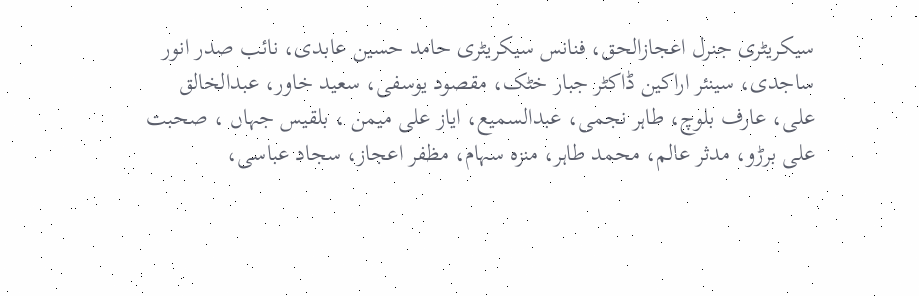سیکریٹری جنرل اعجازالحق، فنانس سیکریٹری حامد حسین عابدی، نائب صدر انور ساجدی، سینئر اراکین ڈاکٹر جبار خٹک، مقصود یوسفی، سعید خاور، عبدالخالق علی، عارف بلوچ، طاہر نجمی، عبدالسمیع، ایاز علی میمن ، بلقیس جہاں ، صحبت علی برڑو، مدثر عالم، محمد طاہر، منزہ سہام، مظفر اعجاز، سجاد عباسی،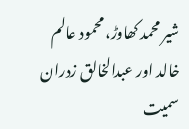شیر محمد کھاوڑ، محمود عالم خالد اور عبدالخالق زدران سمیت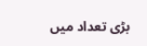بڑی تعداد میں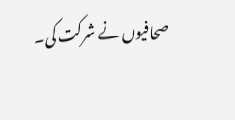صحافیوں نے شرکت کی۔